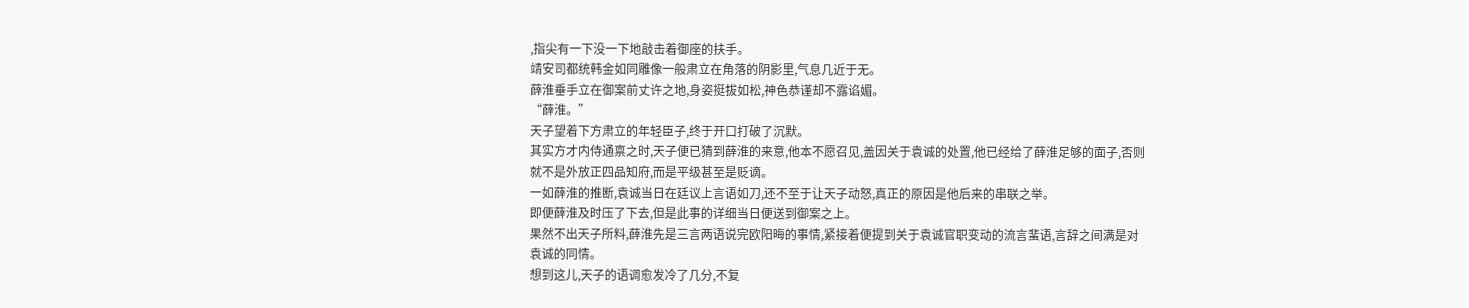,指尖有一下没一下地敲击着御座的扶手。
靖安司都统韩金如同雕像一般肃立在角落的阴影里,气息几近于无。
薛淮垂手立在御案前丈许之地,身姿挺拔如松,神色恭谨却不露谄媚。
“薛淮。”
天子望着下方肃立的年轻臣子,终于开口打破了沉默。
其实方才内侍通禀之时,天子便已猜到薛淮的来意,他本不愿召见,盖因关于袁诚的处置,他已经给了薛淮足够的面子,否则就不是外放正四品知府,而是平级甚至是贬谪。
一如薛淮的推断,袁诚当日在廷议上言语如刀,还不至于让天子动怒,真正的原因是他后来的串联之举。
即便薛淮及时压了下去,但是此事的详细当日便送到御案之上。
果然不出天子所料,薛淮先是三言两语说完欧阳晦的事情,紧接着便提到关于袁诚官职变动的流言蜚语,言辞之间满是对袁诚的同情。
想到这儿,天子的语调愈发冷了几分,不复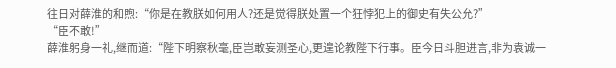往日对薛淮的和煦:“你是在教朕如何用人?还是觉得朕处置一个狂悖犯上的御史有失公允?”
“臣不敢!”
薛淮躬身一礼,继而道:“陛下明察秋毫,臣岂敢妄测圣心,更遑论教陛下行事。臣今日斗胆进言,非为袁诚一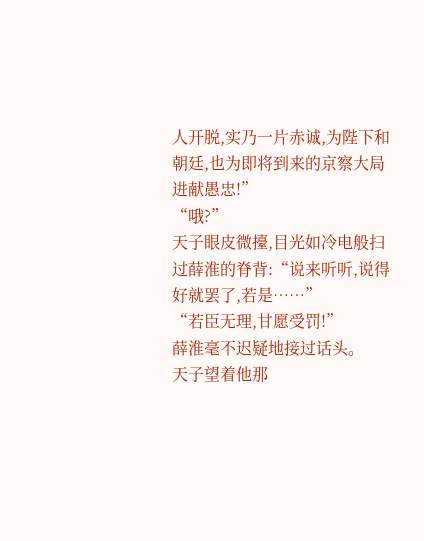人开脱,实乃一片赤诚,为陛下和朝廷,也为即将到来的京察大局进献愚忠!”
“哦?”
天子眼皮微擡,目光如冷电般扫过薛淮的脊背:“说来听听,说得好就罢了,若是……”
“若臣无理,甘愿受罚!”
薛淮毫不迟疑地接过话头。
天子望着他那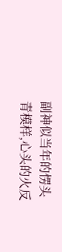副神似当年的愣头青模样,心头的火反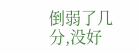倒弱了几分,没好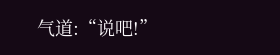气道:“说吧!”